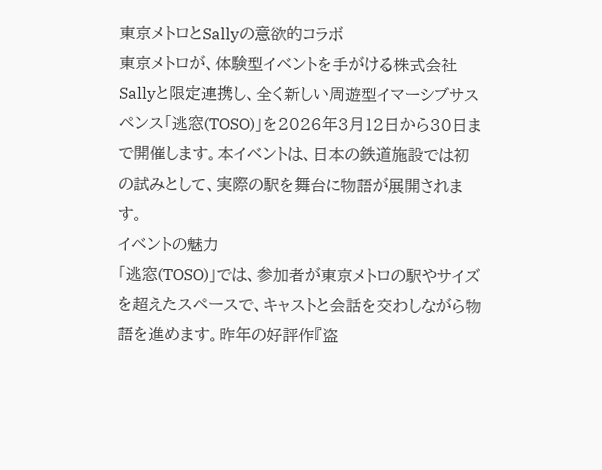東京メトロとSallyの意欲的コラボ
東京メトロが、体験型イベントを手がける株式会社Sallyと限定連携し、全く新しい周遊型イマーシブサスペンス「逃窓(TOSO)」を2026年3月12日から30日まで開催します。本イベントは、日本の鉄道施設では初の試みとして、実際の駅を舞台に物語が展開されます。
イベントの魅力
「逃窓(TOSO)」では、参加者が東京メトロの駅やサイズを超えたスペースで、キャストと会話を交わしながら物語を進めます。昨年の好評作『盗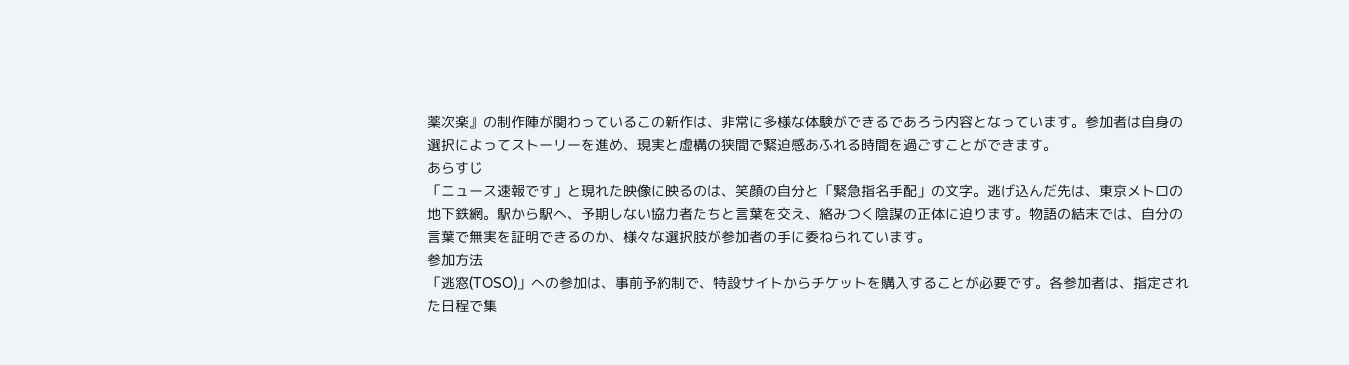薬次楽』の制作陣が関わっているこの新作は、非常に多様な体験ができるであろう内容となっています。参加者は自身の選択によってストーリーを進め、現実と虚構の狭間で緊迫感あふれる時間を過ごすことができます。
あらすじ
「ニュース速報です」と現れた映像に映るのは、笑顔の自分と「緊急指名手配」の文字。逃げ込んだ先は、東京メトロの地下鉄網。駅から駅へ、予期しない協力者たちと言葉を交え、絡みつく陰謀の正体に迫ります。物語の結末では、自分の言葉で無実を証明できるのか、様々な選択肢が参加者の手に委ねられています。
参加方法
「逃窓(TOSO)」への参加は、事前予約制で、特設サイトからチケットを購入することが必要です。各参加者は、指定された日程で集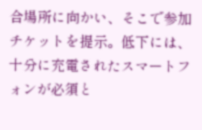合場所に向かい、そこで参加チケットを提示。低下には、十分に充電されたスマートフォンが必須と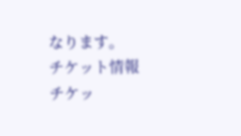なります。
チケット情報
チケッ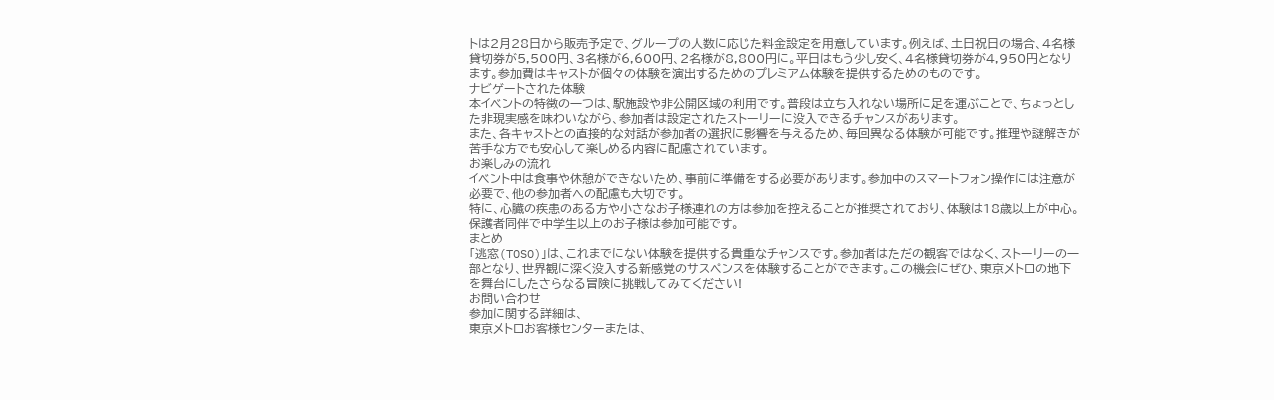トは2月28日から販売予定で、グループの人数に応じた料金設定を用意しています。例えば、土日祝日の場合、4名様貸切券が5,500円、3名様が6,600円、2名様が8,800円に。平日はもう少し安く、4名様貸切券が4,950円となります。参加費はキャストが個々の体験を演出するためのプレミアム体験を提供するためのものです。
ナビゲートされた体験
本イベントの特徴の一つは、駅施設や非公開区域の利用です。普段は立ち入れない場所に足を運ぶことで、ちょっとした非現実感を味わいながら、参加者は設定されたストーリーに没入できるチャンスがあります。
また、各キャストとの直接的な対話が参加者の選択に影響を与えるため、毎回異なる体験が可能です。推理や謎解きが苦手な方でも安心して楽しめる内容に配慮されています。
お楽しみの流れ
イベント中は食事や休憩ができないため、事前に準備をする必要があります。参加中のスマートフォン操作には注意が必要で、他の参加者への配慮も大切です。
特に、心臓の疾患のある方や小さなお子様連れの方は参加を控えることが推奨されており、体験は18歳以上が中心。保護者同伴で中学生以上のお子様は参加可能です。
まとめ
「逃窓(TOSO)」は、これまでにない体験を提供する貴重なチャンスです。参加者はただの観客ではなく、ストーリーの一部となり、世界観に深く没入する新感覚のサスペンスを体験することができます。この機会にぜひ、東京メトロの地下を舞台にしたさらなる冒険に挑戦してみてください!
お問い合わせ
参加に関する詳細は、
東京メトロお客様センターまたは、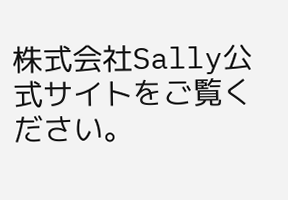株式会社Sally公式サイトをご覧ください。